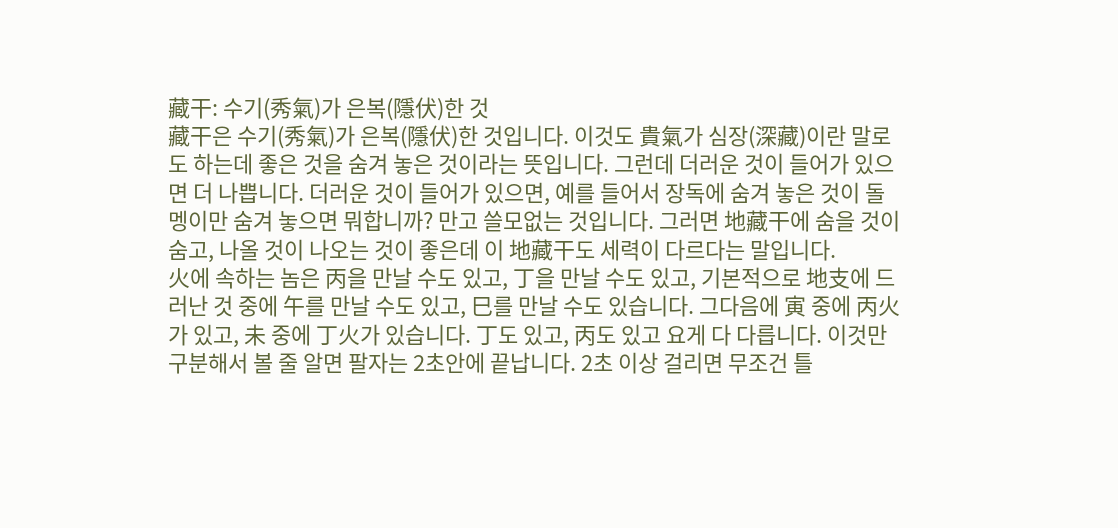藏干: 수기(秀氣)가 은복(隱伏)한 것
藏干은 수기(秀氣)가 은복(隱伏)한 것입니다. 이것도 貴氣가 심장(深藏)이란 말로도 하는데 좋은 것을 숨겨 놓은 것이라는 뜻입니다. 그런데 더러운 것이 들어가 있으면 더 나쁩니다. 더러운 것이 들어가 있으면, 예를 들어서 장독에 숨겨 놓은 것이 돌멩이만 숨겨 놓으면 뭐합니까? 만고 쓸모없는 것입니다. 그러면 地藏干에 숨을 것이 숨고, 나올 것이 나오는 것이 좋은데 이 地藏干도 세력이 다르다는 말입니다.
火에 속하는 놈은 丙을 만날 수도 있고, 丁을 만날 수도 있고, 기본적으로 地支에 드러난 것 중에 午를 만날 수도 있고, 巳를 만날 수도 있습니다. 그다음에 寅 중에 丙火가 있고, 未 중에 丁火가 있습니다. 丁도 있고, 丙도 있고 요게 다 다릅니다. 이것만 구분해서 볼 줄 알면 팔자는 2초안에 끝납니다. 2초 이상 걸리면 무조건 틀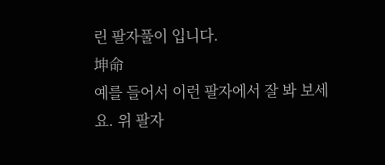린 팔자풀이 입니다.
坤命
예를 들어서 이런 팔자에서 잘 봐 보세요. 위 팔자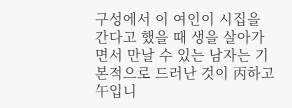구성에서 이 여인이 시집을 간다고 했을 때 생을 살아가면서 만날 수 있는 남자는 기본적으로 드러난 것이 丙하고 午입니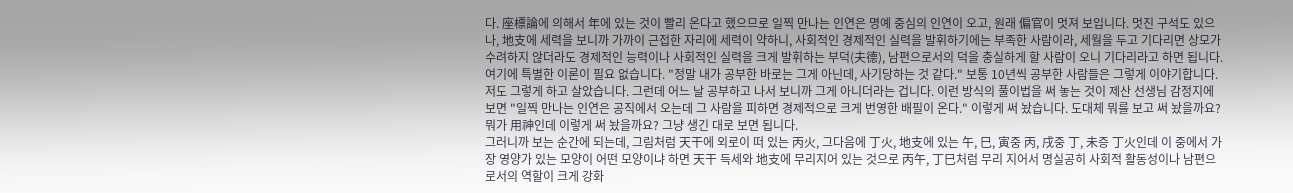다. 座標論에 의해서 年에 있는 것이 빨리 온다고 했으므로 일찍 만나는 인연은 명예 중심의 인연이 오고, 원래 偏官이 멋져 보입니다. 멋진 구석도 있으나, 地支에 세력을 보니까 가까이 근접한 자리에 세력이 약하니, 사회적인 경제적인 실력을 발휘하기에는 부족한 사람이라, 세월을 두고 기다리면 상모가 수려하지 않더라도 경제적인 능력이나 사회적인 실력을 크게 발휘하는 부덕(夫德), 남편으로서의 덕을 충실하게 할 사람이 오니 기다리라고 하면 됩니다.
여기에 특별한 이론이 필요 없습니다. "정말 내가 공부한 바로는 그게 아닌데, 사기당하는 것 같다." 보통 10년씩 공부한 사람들은 그렇게 이야기합니다. 저도 그렇게 하고 살았습니다. 그런데 어느 날 공부하고 나서 보니까 그게 아니더라는 겁니다. 이런 방식의 풀이법을 써 놓는 것이 제산 선생님 감정지에 보면 "일찍 만나는 인연은 공직에서 오는데 그 사람을 피하면 경제적으로 크게 번영한 배필이 온다." 이렇게 써 놨습니다. 도대체 뭐를 보고 써 놨을까요? 뭐가 用神인데 이렇게 써 놨을까요? 그냥 생긴 대로 보면 됩니다.
그러니까 보는 순간에 되는데, 그림처럼 天干에 외로이 떠 있는 丙火, 그다음에 丁火, 地支에 있는 午, 巳, 寅중 丙, 戌중 丁, 未증 丁火인데 이 중에서 가장 영양가 있는 모양이 어떤 모양이냐 하면 天干 득세와 地支에 무리지어 있는 것으로 丙午, 丁巳처럼 무리 지어서 명실공히 사회적 활동성이나 남편으로서의 역할이 크게 강화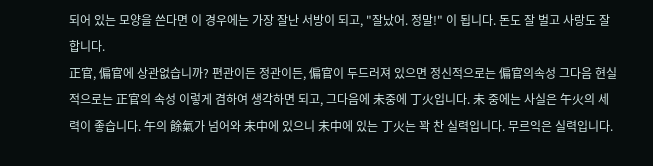되어 있는 모양을 쓴다면 이 경우에는 가장 잘난 서방이 되고, "잘났어. 정말!" 이 됩니다. 돈도 잘 벌고 사랑도 잘합니다.
正官, 偏官에 상관없습니까? 편관이든 정관이든, 偏官이 두드러져 있으면 정신적으로는 偏官의속성 그다음 현실적으로는 正官의 속성 이렇게 겸하여 생각하면 되고, 그다음에 未중에 丁火입니다. 未 중에는 사실은 午火의 세력이 좋습니다. 午의 餘氣가 넘어와 未中에 있으니 未中에 있는 丁火는 꽉 찬 실력입니다. 무르익은 실력입니다.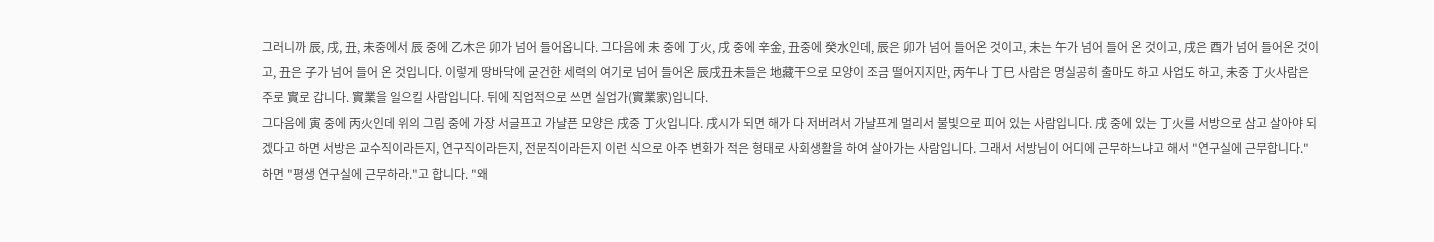그러니까 辰, 戌, 丑, 未중에서 辰 중에 乙木은 卯가 넘어 들어옵니다. 그다음에 未 중에 丁火, 戌 중에 辛金, 丑중에 癸水인데, 辰은 卯가 넘어 들어온 것이고, 未는 午가 넘어 들어 온 것이고, 戌은 酉가 넘어 들어온 것이고, 丑은 子가 넘어 들어 온 것입니다. 이렇게 땅바닥에 굳건한 세력의 여기로 넘어 들어온 辰戌丑未들은 地藏干으로 모양이 조금 떨어지지만, 丙午나 丁巳 사람은 명실공히 출마도 하고 사업도 하고, 未중 丁火사람은 주로 實로 갑니다. 實業을 일으킬 사람입니다. 뒤에 직업적으로 쓰면 실업가(實業家)입니다.
그다음에 寅 중에 丙火인데 위의 그림 중에 가장 서글프고 가냘픈 모양은 戌중 丁火입니다. 戌시가 되면 해가 다 저버려서 가냘프게 멀리서 불빛으로 피어 있는 사람입니다. 戌 중에 있는 丁火를 서방으로 삼고 살아야 되겠다고 하면 서방은 교수직이라든지, 연구직이라든지, 전문직이라든지 이런 식으로 아주 변화가 적은 형태로 사회생활을 하여 살아가는 사람입니다. 그래서 서방님이 어디에 근무하느냐고 해서 "연구실에 근무합니다." 하면 "평생 연구실에 근무하라."고 합니다. "왜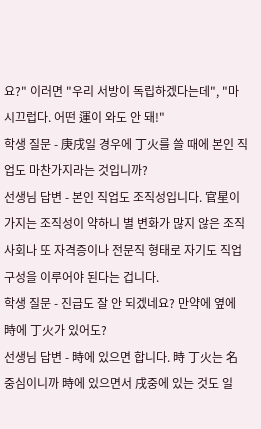요?" 이러면 "우리 서방이 독립하겠다는데", "마 시끄럽다. 어떤 運이 와도 안 돼!"
학생 질문 - 庚戌일 경우에 丁火를 쓸 때에 본인 직업도 마찬가지라는 것입니까?
선생님 답변 - 본인 직업도 조직성입니다. 官星이 가지는 조직성이 약하니 별 변화가 많지 않은 조직사회나 또 자격증이나 전문직 형태로 자기도 직업구성을 이루어야 된다는 겁니다.
학생 질문 - 진급도 잘 안 되겠네요? 만약에 옆에 時에 丁火가 있어도?
선생님 답변 - 時에 있으면 합니다. 時 丁火는 名 중심이니까 時에 있으면서 戌중에 있는 것도 일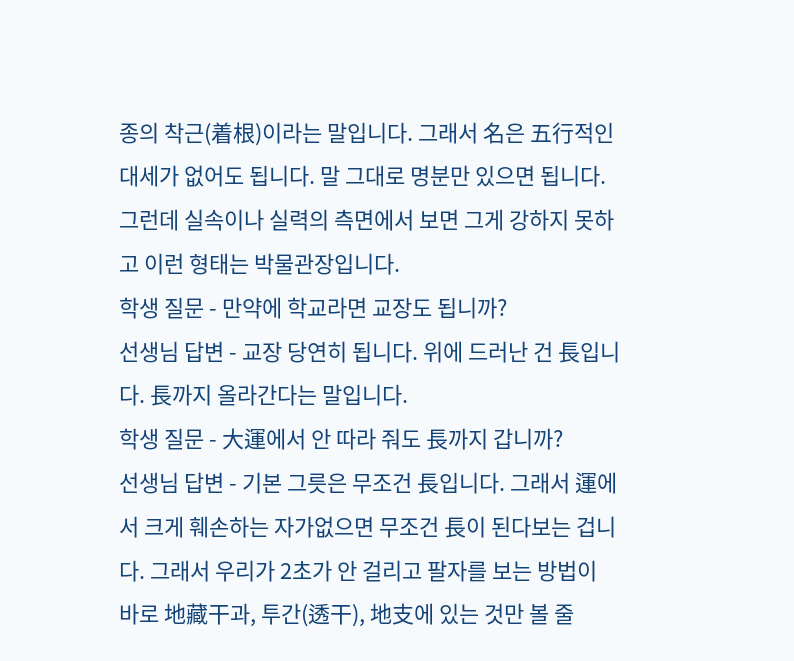종의 착근(着根)이라는 말입니다. 그래서 名은 五行적인 대세가 없어도 됩니다. 말 그대로 명분만 있으면 됩니다. 그런데 실속이나 실력의 측면에서 보면 그게 강하지 못하고 이런 형태는 박물관장입니다.
학생 질문 - 만약에 학교라면 교장도 됩니까?
선생님 답변 - 교장 당연히 됩니다. 위에 드러난 건 長입니다. 長까지 올라간다는 말입니다.
학생 질문 - 大運에서 안 따라 줘도 長까지 갑니까?
선생님 답변 - 기본 그릇은 무조건 長입니다. 그래서 運에서 크게 훼손하는 자가없으면 무조건 長이 된다보는 겁니다. 그래서 우리가 2초가 안 걸리고 팔자를 보는 방법이 바로 地藏干과, 투간(透干), 地支에 있는 것만 볼 줄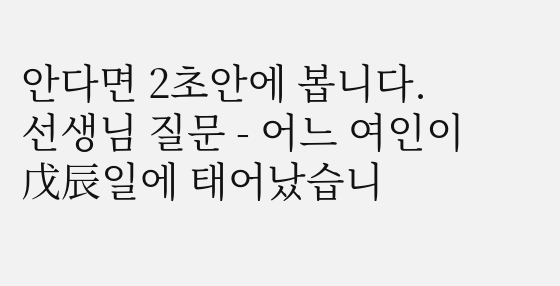안다면 2초안에 봅니다.
선생님 질문 - 어느 여인이 戊辰일에 태어났습니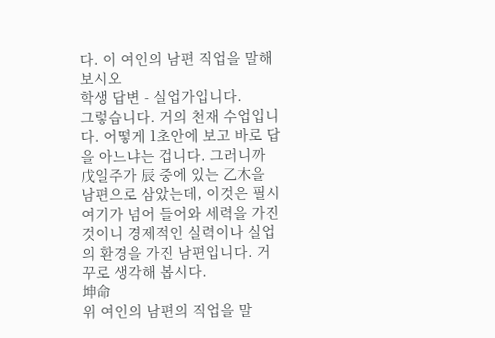다. 이 여인의 남편 직업을 말해 보시오
학생 답변 - 실업가입니다.
그렇습니다. 거의 천재 수업입니다. 어떻게 1초안에 보고 바로 답을 아느냐는 겁니다. 그러니까 戊일주가 辰 중에 있는 乙木을 남편으로 삼았는데, 이것은 필시 여기가 넘어 들어와 세력을 가진 것이니 경제적인 실력이나 실업의 환경을 가진 남편입니다. 거꾸로 생각해 봅시다.
坤命
위 여인의 남편의 직업을 말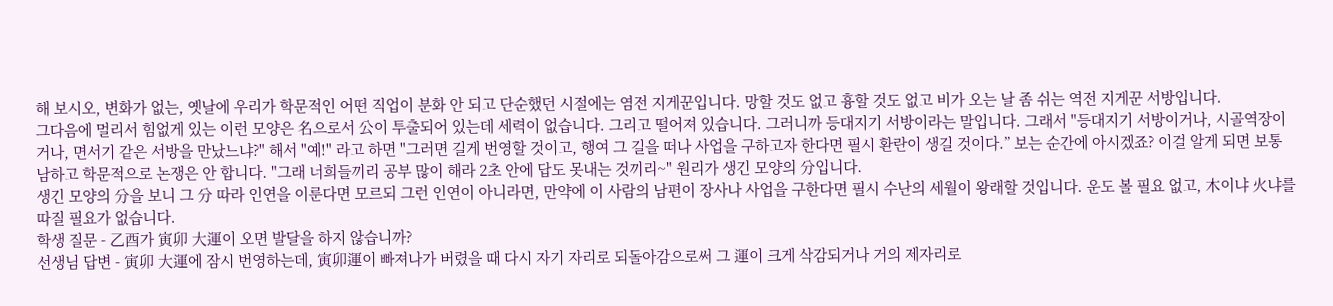해 보시오, 변화가 없는, 옛날에 우리가 학문적인 어떤 직업이 분화 안 되고 단순했던 시절에는 염전 지게꾼입니다. 망할 것도 없고 흉할 것도 없고 비가 오는 날 좀 쉬는 역전 지게꾼 서방입니다.
그다음에 멀리서 힘없게 있는 이런 모양은 名으로서 公이 투출되어 있는데 세력이 없습니다. 그리고 떨어져 있습니다. 그러니까 등대지기 서방이라는 말입니다. 그래서 "등대지기 서방이거나, 시골역장이거나, 면서기 같은 서방을 만났느냐?" 해서 "예!" 라고 하면 "그러면 길게 번영할 것이고, 행여 그 길을 떠나 사업을 구하고자 한다면 필시 환란이 생길 것이다.” 보는 순간에 아시겠죠? 이걸 알게 되면 보통 남하고 학문적으로 논쟁은 안 합니다. "그래 너희들끼리 공부 많이 해라 2초 안에 답도 못내는 것끼리~" 원리가 생긴 모양의 分입니다.
생긴 모양의 分을 보니 그 分 따라 인연을 이룬다면 모르되 그런 인연이 아니라면, 만약에 이 사람의 남편이 장사나 사업을 구한다면 필시 수난의 세월이 왕래할 것입니다. 운도 볼 필요 없고, 木이냐 火냐를 따질 필요가 없습니다.
학생 질문 - 乙酉가 寅卯 大運이 오면 발달을 하지 않습니까?
선생님 답변 - 寅卯 大運에 잠시 번영하는데, 寅卯運이 빠져나가 버렸을 때 다시 자기 자리로 되돌아감으로써 그 運이 크게 삭감되거나 거의 제자리로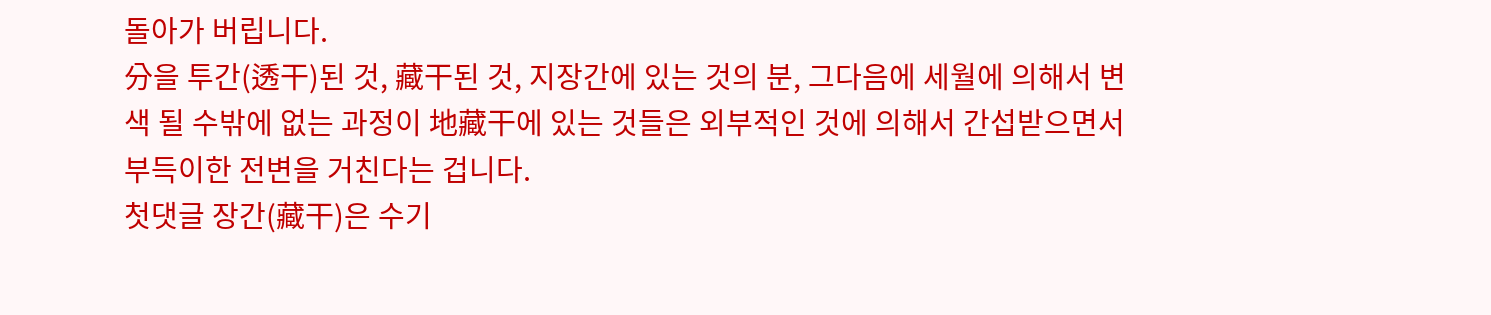돌아가 버립니다.
分을 투간(透干)된 것, 藏干된 것, 지장간에 있는 것의 분, 그다음에 세월에 의해서 변색 될 수밖에 없는 과정이 地藏干에 있는 것들은 외부적인 것에 의해서 간섭받으면서 부득이한 전변을 거친다는 겁니다.
첫댓글 장간(藏干)은 수기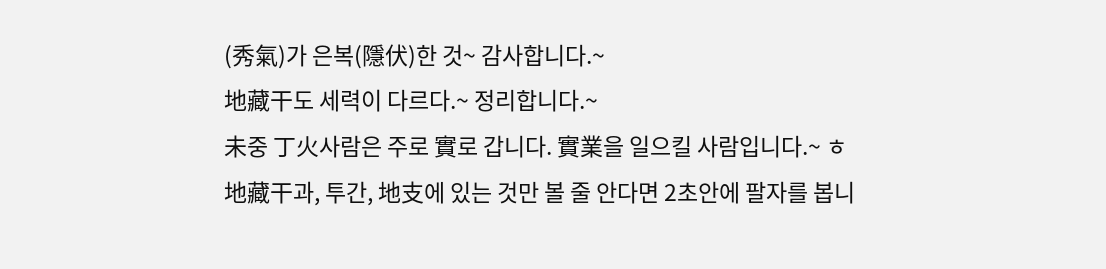(秀氣)가 은복(隱伏)한 것~ 감사합니다.~
地藏干도 세력이 다르다.~ 정리합니다.~
未중 丁火사람은 주로 實로 갑니다. 實業을 일으킬 사람입니다.~ ㅎ
地藏干과, 투간, 地支에 있는 것만 볼 줄 안다면 2초안에 팔자를 봅니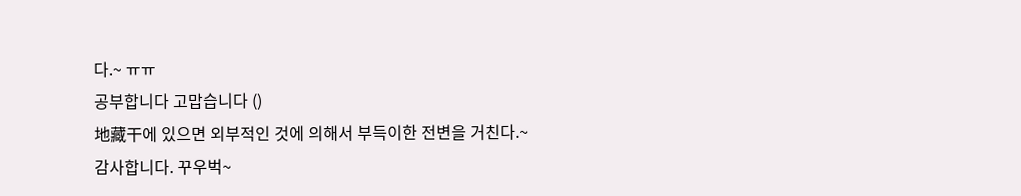다.~ ㅠㅠ
공부합니다 고맙습니다 ()
地藏干에 있으면 외부적인 것에 의해서 부득이한 전변을 거친다.~
감사합니다. 꾸우벅~